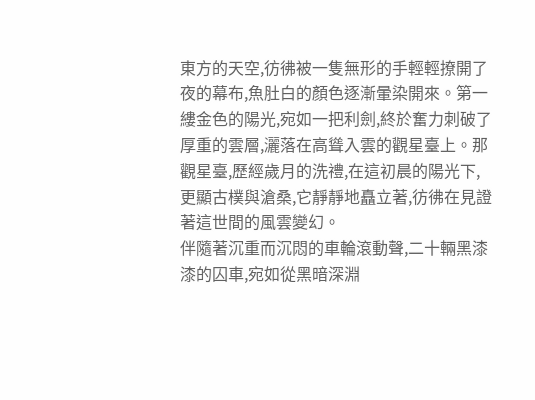東方的天空,彷彿被一隻無形的手輕輕撩開了夜的幕布,魚肚白的顏色逐漸暈染開來。第一縷金色的陽光,宛如一把利劍,終於奮力刺破了厚重的雲層,灑落在高聳入雲的觀星臺上。那觀星臺,歷經歲月的洗禮,在這初晨的陽光下,更顯古樸與滄桑,它靜靜地矗立著,彷彿在見證著這世間的風雲變幻。
伴隨著沉重而沉悶的車輪滾動聲,二十輛黑漆漆的囚車,宛如從黑暗深淵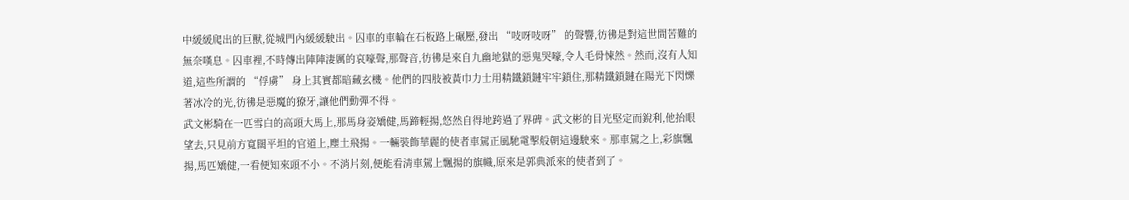中緩緩爬出的巨獸,從城門內緩緩駛出。囚車的車輪在石板路上碾壓,發出 “吱呀吱呀” 的聲響,彷彿是對這世間苦難的無奈嘆息。囚車裡,不時傳出陣陣淒厲的哀嚎聲,那聲音,彷彿是來自九幽地獄的惡鬼哭嚎,令人毛骨悚然。然而,沒有人知道,這些所謂的 “俘虜” 身上其實都暗藏玄機。他們的四肢被黃巾力士用精鐵鎖鏈牢牢鎖住,那精鐵鎖鏈在陽光下閃爍著冰冷的光,彷彿是惡魔的獠牙,讓他們動彈不得。
武文彬騎在一匹雪白的高頭大馬上,那馬身姿矯健,馬蹄輕揚,悠然自得地跨過了界碑。武文彬的目光堅定而銳利,他抬眼望去,只見前方寬闊平坦的官道上,塵土飛揚。一輛裝飾華麗的使者車駕正風馳電掣般朝這邊駛來。那車駕之上,彩旗飄揚,馬匹矯健,一看便知來頭不小。不消片刻,便能看清車駕上飄揚的旗幟,原來是郭典派來的使者到了。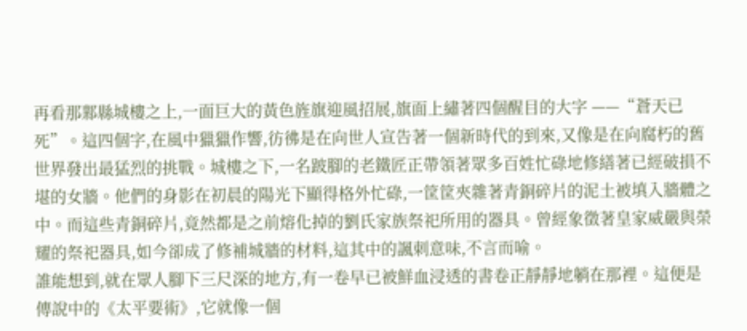再看那鄴縣城樓之上,一面巨大的黃色旌旗迎風招展,旗面上繡著四個醒目的大字 ——“蒼天已死”。這四個字,在風中獵獵作響,彷彿是在向世人宣告著一個新時代的到來,又像是在向腐朽的舊世界發出最猛烈的挑戰。城樓之下,一名跛腳的老鐵匠正帶領著眾多百姓忙碌地修繕著已經破損不堪的女牆。他們的身影在初晨的陽光下顯得格外忙碌,一筐筐夾雜著青銅碎片的泥土被填入牆體之中。而這些青銅碎片,竟然都是之前熔化掉的劉氏家族祭祀所用的器具。曾經象徵著皇家威嚴與榮耀的祭祀器具,如今卻成了修補城牆的材料,這其中的諷刺意味,不言而喻。
誰能想到,就在眾人腳下三尺深的地方,有一卷早已被鮮血浸透的書卷正靜靜地躺在那裡。這便是傳說中的《太平要術》,它就像一個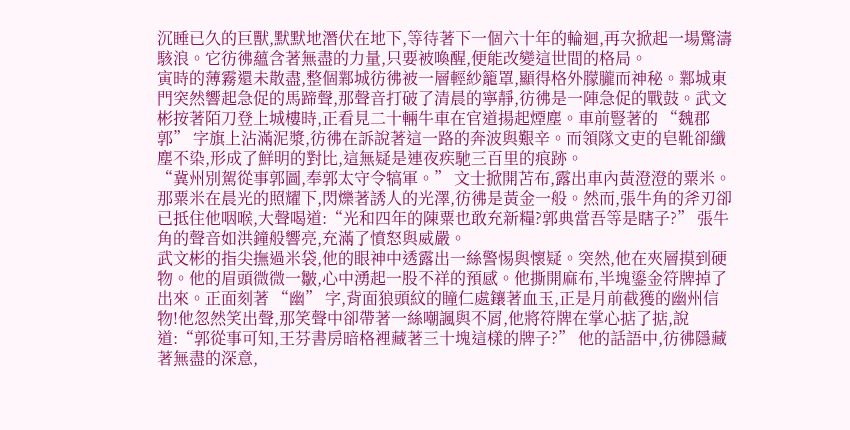沉睡已久的巨獸,默默地潛伏在地下,等待著下一個六十年的輪迴,再次掀起一場驚濤駭浪。它彷彿蘊含著無盡的力量,只要被喚醒,便能改變這世間的格局。
寅時的薄霧還未散盡,整個鄴城彷彿被一層輕紗籠罩,顯得格外朦朧而神秘。鄴城東門突然響起急促的馬蹄聲,那聲音打破了清晨的寧靜,彷彿是一陣急促的戰鼓。武文彬按著陌刀登上城樓時,正看見二十輛牛車在官道揚起煙塵。車前豎著的 “魏郡郭” 字旗上沾滿泥漿,彷彿在訴說著這一路的奔波與艱辛。而領隊文吏的皂靴卻纖塵不染,形成了鮮明的對比,這無疑是連夜疾馳三百里的痕跡。
“冀州別駕從事郭圖,奉郭太守令犒軍。” 文士掀開苫布,露出車內黃澄澄的粟米。那粟米在晨光的照耀下,閃爍著誘人的光澤,彷彿是黃金一般。然而,張牛角的斧刃卻已抵住他咽喉,大聲喝道:“光和四年的陳粟也敢充新糧?郭典當吾等是瞎子?” 張牛角的聲音如洪鐘般響亮,充滿了憤怒與威嚴。
武文彬的指尖撫過米袋,他的眼神中透露出一絲警惕與懷疑。突然,他在夾層摸到硬物。他的眉頭微微一皺,心中湧起一股不祥的預感。他撕開麻布,半塊鎏金符牌掉了出來。正面刻著 “幽” 字,背面狼頭紋的瞳仁處鑲著血玉,正是月前截獲的幽州信物!他忽然笑出聲,那笑聲中卻帶著一絲嘲諷與不屑,他將符牌在掌心掂了掂,說道:“郭從事可知,王芬書房暗格裡藏著三十塊這樣的牌子?” 他的話語中,彷彿隱藏著無盡的深意,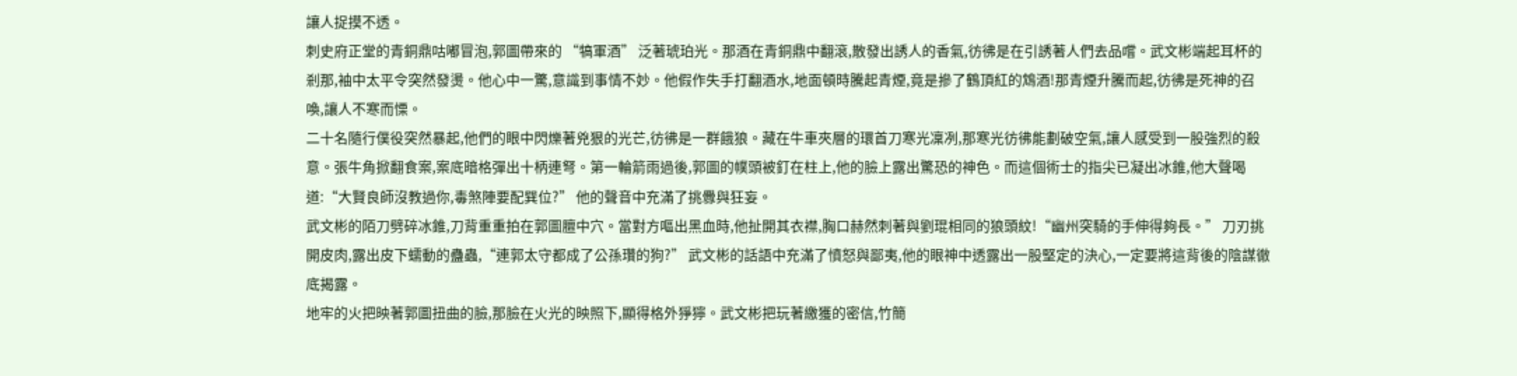讓人捉摸不透。
刺史府正堂的青銅鼎咕嘟冒泡,郭圖帶來的 “犒軍酒” 泛著琥珀光。那酒在青銅鼎中翻滾,散發出誘人的香氣,彷彿是在引誘著人們去品嚐。武文彬端起耳杯的剎那,袖中太平令突然發燙。他心中一驚,意識到事情不妙。他假作失手打翻酒水,地面頓時騰起青煙,竟是摻了鶴頂紅的鴆酒!那青煙升騰而起,彷彿是死神的召喚,讓人不寒而慄。
二十名隨行僕役突然暴起,他們的眼中閃爍著兇狠的光芒,彷彿是一群餓狼。藏在牛車夾層的環首刀寒光凜冽,那寒光彷彿能劃破空氣,讓人感受到一股強烈的殺意。張牛角掀翻食案,案底暗格彈出十柄連弩。第一輪箭雨過後,郭圖的幞頭被釘在柱上,他的臉上露出驚恐的神色。而這個術士的指尖已凝出冰錐,他大聲喝道:“大賢良師沒教過你,毒煞陣要配巽位?” 他的聲音中充滿了挑釁與狂妄。
武文彬的陌刀劈碎冰錐,刀背重重拍在郭圖膻中穴。當對方嘔出黑血時,他扯開其衣襟,胸口赫然刺著與劉琨相同的狼頭紋!“幽州突騎的手伸得夠長。” 刀刃挑開皮肉,露出皮下蠕動的蠱蟲,“連郭太守都成了公孫瓚的狗?” 武文彬的話語中充滿了憤怒與鄙夷,他的眼神中透露出一股堅定的決心,一定要將這背後的陰謀徹底揭露。
地牢的火把映著郭圖扭曲的臉,那臉在火光的映照下,顯得格外猙獰。武文彬把玩著繳獲的密信,竹簡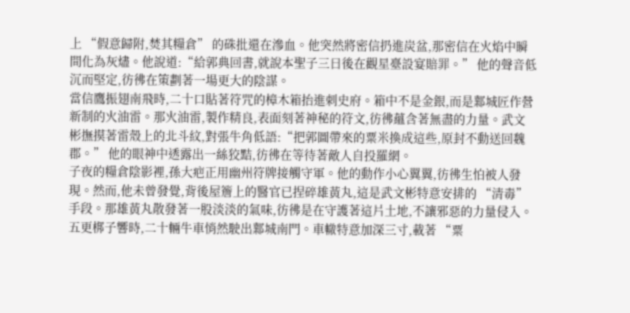上 “假意歸附,焚其糧倉” 的硃批還在滲血。他突然將密信扔進炭盆,那密信在火焰中瞬間化為灰燼。他說道:“給郭典回書,就說本聖子三日後在觀星臺設宴賠罪。” 他的聲音低沉而堅定,彷彿在策劃著一場更大的陰謀。
當信鷹振翅南飛時,二十口貼著符咒的樟木箱抬進刺史府。箱中不是金銀,而是鄴城匠作營新制的火油雷。那火油雷,製作精良,表面刻著神秘的符文,彷彿蘊含著無盡的力量。武文彬撫摸著雷殼上的北斗紋,對張牛角低語:“把郭圖帶來的粟米換成這些,原封不動送回魏郡。” 他的眼神中透露出一絲狡黠,彷彿在等待著敵人自投羅網。
子夜的糧倉陰影裡,孫大疤正用幽州符牌接觸守軍。他的動作小心翼翼,彷彿生怕被人發現。然而,他未曾發覺,背後屋簷上的醫官已捏碎雄黃丸,這是武文彬特意安排的 “清毒” 手段。那雄黃丸散發著一股淡淡的氣味,彷彿是在守護著這片土地,不讓邪惡的力量侵入。
五更梆子響時,二十輛牛車悄然駛出鄴城南門。車轍特意加深三寸,載著 “粟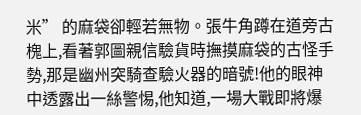米” 的麻袋卻輕若無物。張牛角蹲在道旁古槐上,看著郭圖親信驗貨時撫摸麻袋的古怪手勢,那是幽州突騎查驗火器的暗號!他的眼神中透露出一絲警惕,他知道,一場大戰即將爆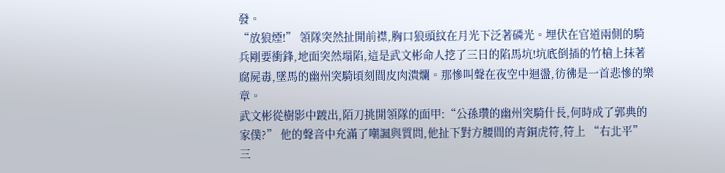發。
“放狼煙!” 領隊突然扯開前襟,胸口狼頭紋在月光下泛著磷光。埋伏在官道兩側的騎兵剛要衝鋒,地面突然塌陷,這是武文彬命人挖了三日的陷馬坑!坑底倒插的竹槍上抹著腐屍毒,墜馬的幽州突騎頃刻間皮肉潰爛。那慘叫聲在夜空中迴盪,彷彿是一首悲慘的樂章。
武文彬從樹影中踱出,陌刀挑開領隊的面甲:“公孫瓚的幽州突騎什長,何時成了郭典的家僕?” 他的聲音中充滿了嘲諷與質問,他扯下對方腰間的青銅虎符,符上 “右北平” 三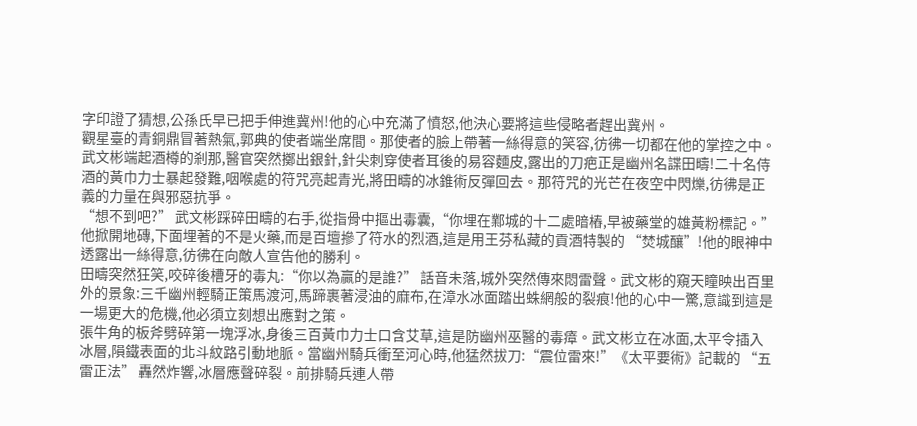字印證了猜想,公孫氏早已把手伸進冀州!他的心中充滿了憤怒,他決心要將這些侵略者趕出冀州。
觀星臺的青銅鼎冒著熱氣,郭典的使者端坐席間。那使者的臉上帶著一絲得意的笑容,彷彿一切都在他的掌控之中。武文彬端起酒樽的剎那,醫官突然擲出銀針,針尖刺穿使者耳後的易容麵皮,露出的刀疤正是幽州名諜田疇!二十名侍酒的黃巾力士暴起發難,咽喉處的符咒亮起青光,將田疇的冰錐術反彈回去。那符咒的光芒在夜空中閃爍,彷彿是正義的力量在與邪惡抗爭。
“想不到吧?” 武文彬踩碎田疇的右手,從指骨中摳出毒囊,“你埋在鄴城的十二處暗樁,早被藥堂的雄黃粉標記。” 他掀開地磚,下面埋著的不是火藥,而是百壇摻了符水的烈酒,這是用王芬私藏的貢酒特製的 “焚城釀”!他的眼神中透露出一絲得意,彷彿在向敵人宣告他的勝利。
田疇突然狂笑,咬碎後槽牙的毒丸:“你以為贏的是誰?” 話音未落,城外突然傳來悶雷聲。武文彬的窺天瞳映出百里外的景象:三千幽州輕騎正策馬渡河,馬蹄裹著浸油的麻布,在漳水冰面踏出蛛網般的裂痕!他的心中一驚,意識到這是一場更大的危機,他必須立刻想出應對之策。
張牛角的板斧劈碎第一塊浮冰,身後三百黃巾力士口含艾草,這是防幽州巫醫的毒瘴。武文彬立在冰面,太平令插入冰層,隕鐵表面的北斗紋路引動地脈。當幽州騎兵衝至河心時,他猛然拔刀:“震位雷來!”《太平要術》記載的 “五雷正法” 轟然炸響,冰層應聲碎裂。前排騎兵連人帶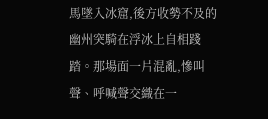馬墜入冰窟,後方收勢不及的幽州突騎在浮冰上自相踐踏。那場面一片混亂,慘叫聲、呼喊聲交織在一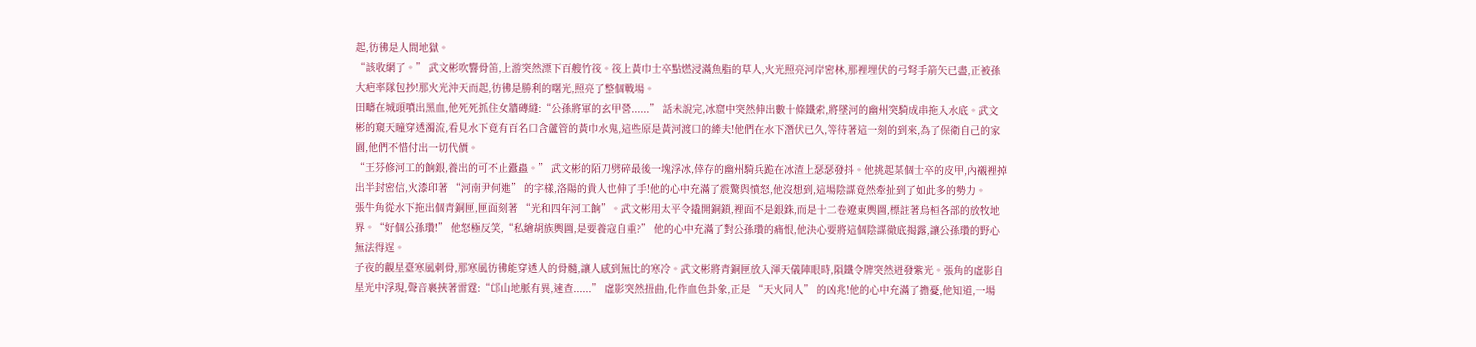起,彷彿是人間地獄。
“該收網了。” 武文彬吹響骨笛,上游突然漂下百艘竹筏。筏上黃巾士卒點燃浸滿魚脂的草人,火光照亮河岸密林,那裡埋伏的弓弩手箭矢已盡,正被孫大疤率隊包抄!那火光沖天而起,彷彿是勝利的曙光,照亮了整個戰場。
田疇在城頭噴出黑血,他死死抓住女牆磚縫:“公孫將軍的玄甲營......” 話未說完,冰窟中突然伸出數十條鐵索,將墜河的幽州突騎成串拖入水底。武文彬的窺天瞳穿透濁流,看見水下竟有百名口含蘆管的黃巾水鬼,這些原是黃河渡口的縴夫!他們在水下潛伏已久,等待著這一刻的到來,為了保衛自己的家園,他們不惜付出一切代價。
“王芬修河工的餉銀,養出的可不止蠹蟲。” 武文彬的陌刀劈碎最後一塊浮冰,倖存的幽州騎兵跪在冰渣上瑟瑟發抖。他挑起某個士卒的皮甲,內襯裡掉出半封密信,火漆印著 “河南尹何進” 的字樣,洛陽的貴人也伸了手!他的心中充滿了震驚與憤怒,他沒想到,這場陰謀竟然牽扯到了如此多的勢力。
張牛角從水下拖出個青銅匣,匣面刻著 “光和四年河工餉”。武文彬用太平令撬開銅鎖,裡面不是銀銖,而是十二卷遼東輿圖,標註著烏桓各部的放牧地界。“好個公孫瓚!” 他怒極反笑,“私繪胡族輿圖,是要養寇自重?” 他的心中充滿了對公孫瓚的痛恨,他決心要將這個陰謀徹底揭露,讓公孫瓚的野心無法得逞。
子夜的觀星臺寒風刺骨,那寒風彷彿能穿透人的骨髓,讓人感到無比的寒冷。武文彬將青銅匣放入渾天儀陣眼時,隕鐵令牌突然迸發紫光。張角的虛影自星光中浮現,聲音裹挾著雷霆:“邙山地脈有異,速查......” 虛影突然扭曲,化作血色卦象,正是 “天火同人” 的凶兆!他的心中充滿了擔憂,他知道,一場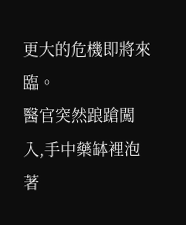更大的危機即將來臨。
醫官突然踉蹌闖入,手中藥缽裡泡著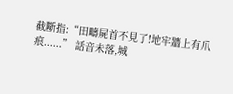截斷指:“田疇屍首不見了!地牢牆上有爪痕......” 話音未落,城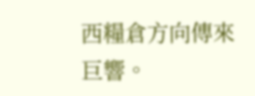西糧倉方向傳來巨響。